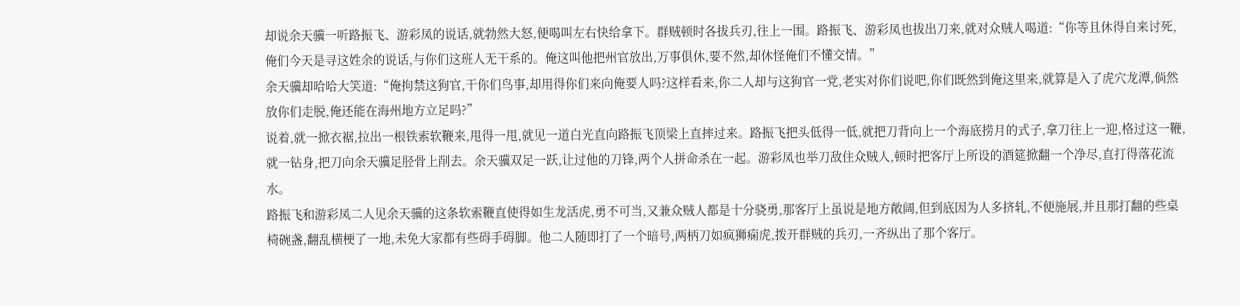却说余天骥一听路振飞、游彩凤的说话,就勃然大怒,便喝叫左右快给拿下。群贼顿时各拔兵刃,往上一围。路振飞、游彩凤也拔出刀来,就对众贼人喝道:“你等且休得自来讨死,俺们今天是寻这姓余的说话,与你们这班人无干系的。俺这叫他把州官放出,万事俱休,要不然,却休怪俺们不懂交情。”
余天骥却哈哈大笑道:“俺拘禁这狗官,干你们鸟事,却用得你们来向俺要人吗?这样看来,你二人却与这狗官一党,老实对你们说吧,你们既然到俺这里来,就算是入了虎穴龙潭,倘然放你们走脱,俺还能在海州地方立足吗?”
说着,就一掀衣裾,拉出一根铁索软鞭来,甩得一甩,就见一道白光直向路振飞顶梁上直摔过来。路振飞把头低得一低,就把刀背向上一个海底捞月的式子,拿刀往上一迎,格过这一鞭,就一钻身,把刀向余天骥足胫骨上削去。余天骥双足一跃,让过他的刀锋,两个人拼命杀在一起。游彩凤也举刀敌住众贼人,顿时把客厅上所设的酒筵掀翻一个净尽,直打得落花流水。
路振飞和游彩凤二人见余天骥的这条软索鞭直使得如生龙活虎,勇不可当,又兼众贼人都是十分骁勇,那客厅上虽说是地方敞阔,但到底因为人多挤轧,不便施展,并且那打翻的些桌椅碗盏,翻乱横梗了一地,未免大家都有些碍手碍脚。他二人随即打了一个暗号,两柄刀如疯狮痫虎,拨开群贼的兵刃,一齐纵出了那个客厅。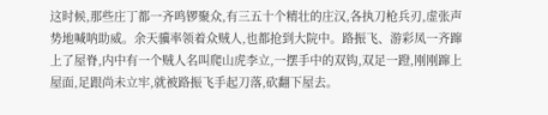这时候,那些庄丁都一齐鸣锣聚众,有三五十个精壮的庄汉,各执刀枪兵刃,虚张声势地喊呐助威。余天骥率领着众贼人,也都抢到大院中。路振飞、游彩凤一齐蹿上了屋脊,内中有一个贼人名叫爬山虎李立,一摆手中的双钩,双足一蹬,刚刚蹿上屋面,足跟尚未立牢,就被路振飞手起刀落,砍翻下屋去。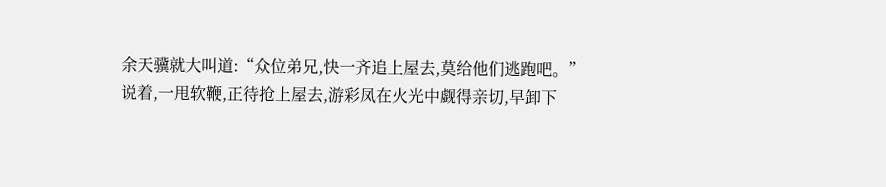余天骥就大叫道:“众位弟兄,快一齐追上屋去,莫给他们逃跑吧。”
说着,一甩软鞭,正待抢上屋去,游彩凤在火光中觑得亲切,早卸下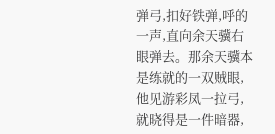弹弓,扣好铁弹,呼的一声,直向余天骥右眼弹去。那余天骥本是练就的一双贼眼,他见游彩凤一拉弓,就晓得是一件暗器,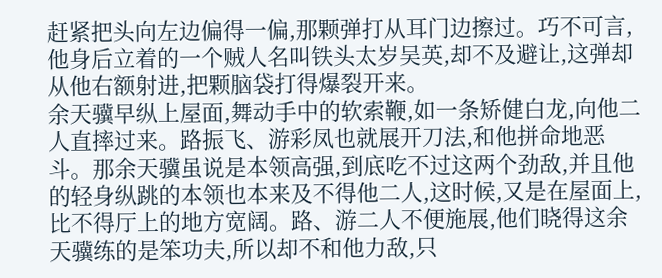赶紧把头向左边偏得一偏,那颗弹打从耳门边擦过。巧不可言,他身后立着的一个贼人名叫铁头太岁吴英,却不及避让,这弹却从他右额射进,把颗脑袋打得爆裂开来。
余天骥早纵上屋面,舞动手中的软索鞭,如一条矫健白龙,向他二人直摔过来。路振飞、游彩凤也就展开刀法,和他拼命地恶斗。那余天骥虽说是本领高强,到底吃不过这两个劲敌,并且他的轻身纵跳的本领也本来及不得他二人,这时候,又是在屋面上,比不得厅上的地方宽阔。路、游二人不便施展,他们晓得这余天骥练的是笨功夫,所以却不和他力敌,只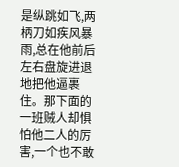是纵跳如飞,两柄刀如疾风暴雨,总在他前后左右盘旋进退地把他逼裹住。那下面的一班贼人却惧怕他二人的厉害,一个也不敢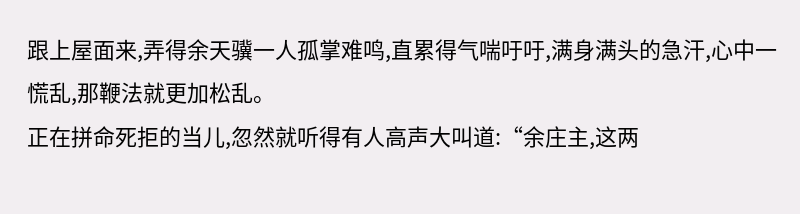跟上屋面来,弄得余天骥一人孤掌难鸣,直累得气喘吁吁,满身满头的急汗,心中一慌乱,那鞭法就更加松乱。
正在拼命死拒的当儿,忽然就听得有人高声大叫道:“余庄主,这两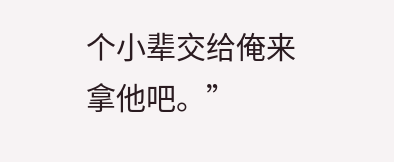个小辈交给俺来拿他吧。”